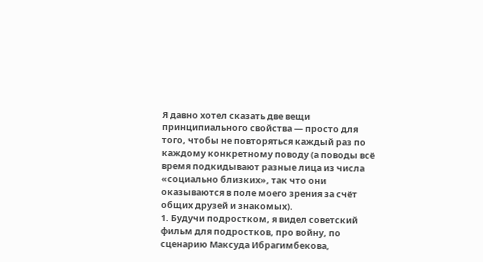Я давно хотел сказать две вещи принципиального свойства — просто для того, чтобы не повторяться каждый раз по каждому конкретному поводу (а поводы всё время подкидывают разные лица из числа «социально близких», так что они оказываются в поле моего зрения за счёт общих друзей и знакомых).
1. Будучи подростком, я видел советский фильм для подростков, про войну, по сценарию Максуда Ибрагимбекова,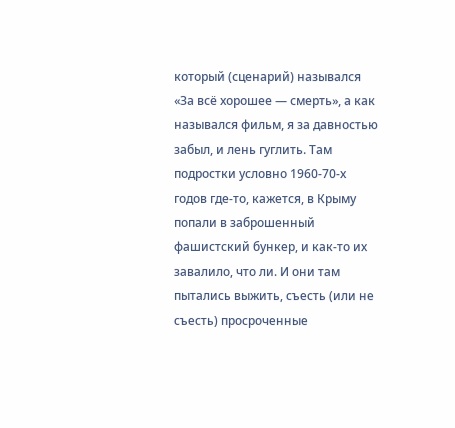который (сценарий) назывался «За всё хорошее — смерть», а как назывался фильм, я за давностью забыл, и лень гуглить. Там подростки условно 1960-70-х годов где-то, кажется, в Крыму попали в заброшенный фашистский бункер, и как-то их завалило, что ли. И они там пытались выжить, съесть (или не съесть) просроченные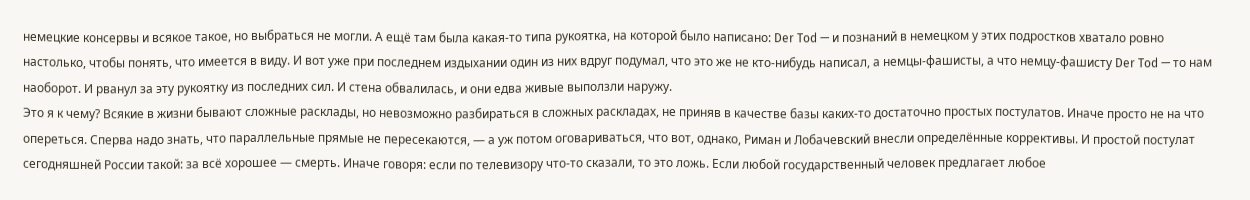немецкие консервы и всякое такое, но выбраться не могли. А ещё там была какая-то типа рукоятка, на которой было написано: Der Tod — и познаний в немецком у этих подростков хватало ровно настолько, чтобы понять, что имеется в виду. И вот уже при последнем издыхании один из них вдруг подумал, что это же не кто-нибудь написал, а немцы-фашисты, а что немцу-фашисту Der Tod — то нам наоборот. И рванул за эту рукоятку из последних сил. И стена обвалилась, и они едва живые выползли наружу.
Это я к чему? Всякие в жизни бывают сложные расклады, но невозможно разбираться в сложных раскладах, не приняв в качестве базы каких-то достаточно простых постулатов. Иначе просто не на что опереться. Сперва надо знать, что параллельные прямые не пересекаются, — а уж потом оговариваться, что вот, однако, Риман и Лобачевский внесли определённые коррективы. И простой постулат сегодняшней России такой: за всё хорошее — смерть. Иначе говоря: если по телевизору что-то сказали, то это ложь. Если любой государственный человек предлагает любое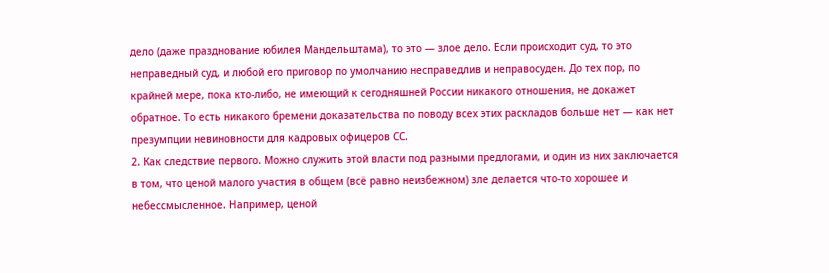дело (даже празднование юбилея Мандельштама), то это — злое дело. Если происходит суд, то это неправедный суд, и любой его приговор по умолчанию несправедлив и неправосуден. До тех пор, по крайней мере, пока кто-либо, не имеющий к сегодняшней России никакого отношения, не докажет обратное. То есть никакого бремени доказательства по поводу всех этих раскладов больше нет — как нет презумпции невиновности для кадровых офицеров СС.
2. Как следствие первого. Можно служить этой власти под разными предлогами, и один из них заключается в том, что ценой малого участия в общем (всё равно неизбежном) зле делается что-то хорошее и небессмысленное. Например, ценой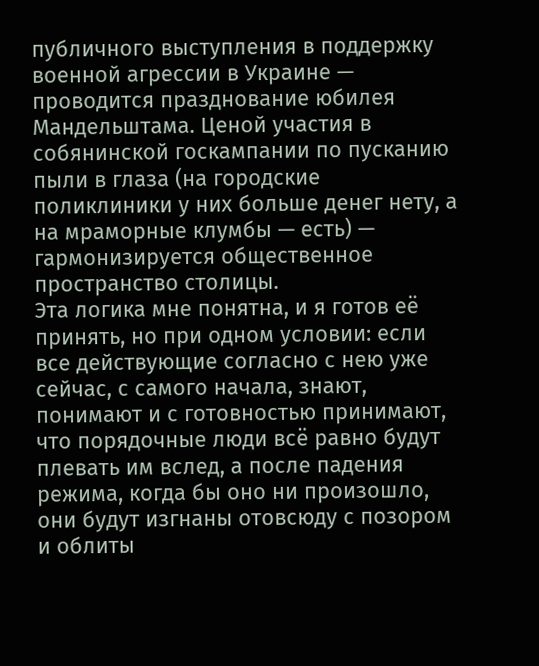публичного выступления в поддержку военной агрессии в Украине — проводится празднование юбилея Мандельштама. Ценой участия в собянинской госкампании по пусканию пыли в глаза (на городские поликлиники у них больше денег нету, а на мраморные клумбы — есть) — гармонизируется общественное пространство столицы.
Эта логика мне понятна, и я готов её принять, но при одном условии: если все действующие согласно с нею уже сейчас, с самого начала, знают, понимают и с готовностью принимают, что порядочные люди всё равно будут плевать им вслед, а после падения режима, когда бы оно ни произошло, они будут изгнаны отовсюду с позором и облиты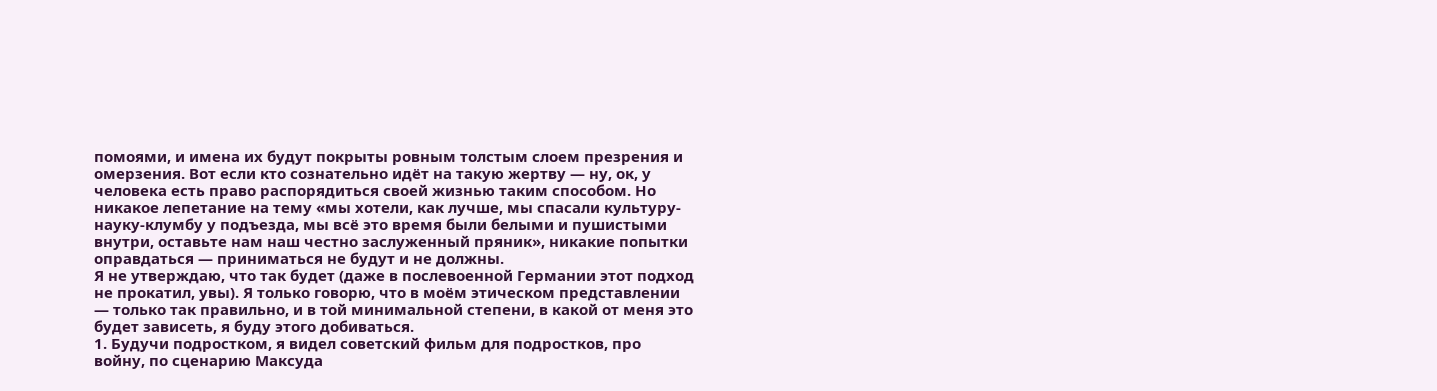помоями, и имена их будут покрыты ровным толстым слоем презрения и омерзения. Вот если кто сознательно идёт на такую жертву — ну, ок, у человека есть право распорядиться своей жизнью таким способом. Но никакое лепетание на тему «мы хотели, как лучше, мы спасали культуру-науку-клумбу у подъезда, мы всё это время были белыми и пушистыми внутри, оставьте нам наш честно заслуженный пряник», никакие попытки оправдаться — приниматься не будут и не должны.
Я не утверждаю, что так будет (даже в послевоенной Германии этот подход не прокатил, увы). Я только говорю, что в моём этическом представлении — только так правильно, и в той минимальной степени, в какой от меня это будет зависеть, я буду этого добиваться.
1. Будучи подростком, я видел советский фильм для подростков, про войну, по сценарию Максуда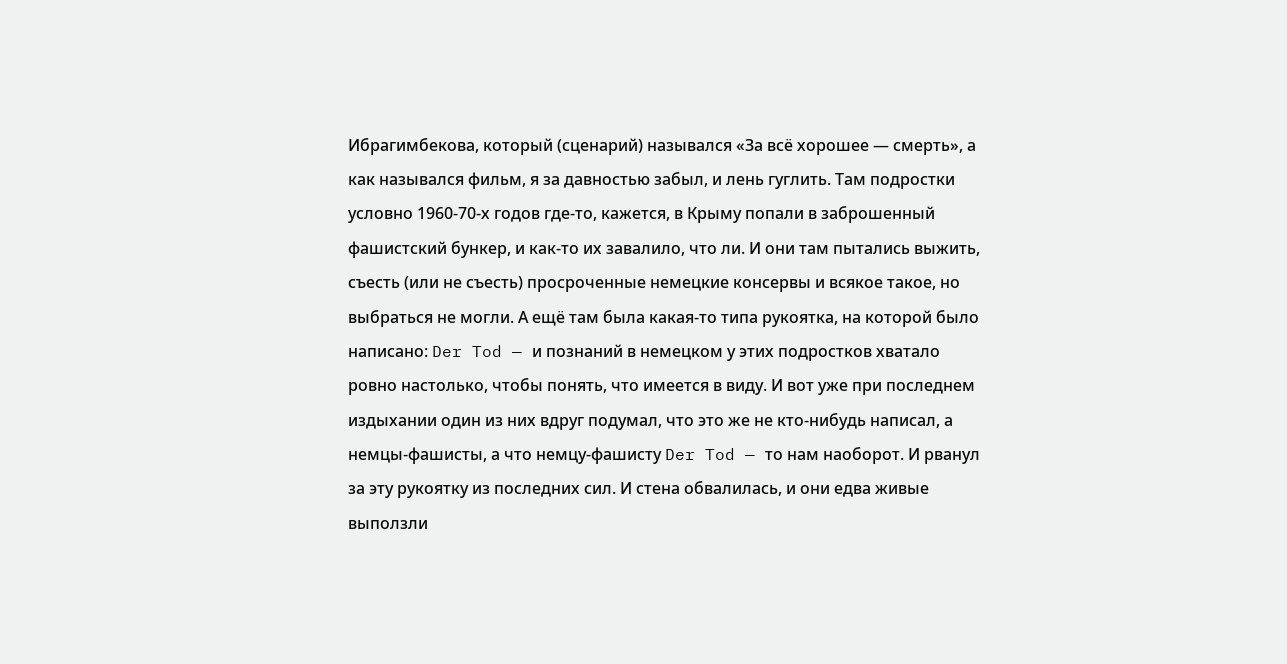Ибрагимбекова, который (сценарий) назывался «За всё хорошее — смерть», а как назывался фильм, я за давностью забыл, и лень гуглить. Там подростки условно 1960-70-х годов где-то, кажется, в Крыму попали в заброшенный фашистский бункер, и как-то их завалило, что ли. И они там пытались выжить, съесть (или не съесть) просроченные немецкие консервы и всякое такое, но выбраться не могли. А ещё там была какая-то типа рукоятка, на которой было написано: Der Tod — и познаний в немецком у этих подростков хватало ровно настолько, чтобы понять, что имеется в виду. И вот уже при последнем издыхании один из них вдруг подумал, что это же не кто-нибудь написал, а немцы-фашисты, а что немцу-фашисту Der Tod — то нам наоборот. И рванул за эту рукоятку из последних сил. И стена обвалилась, и они едва живые выползли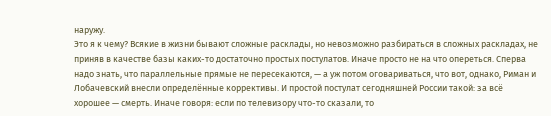наружу.
Это я к чему? Всякие в жизни бывают сложные расклады, но невозможно разбираться в сложных раскладах, не приняв в качестве базы каких-то достаточно простых постулатов. Иначе просто не на что опереться. Сперва надо знать, что параллельные прямые не пересекаются, — а уж потом оговариваться, что вот, однако, Риман и Лобачевский внесли определённые коррективы. И простой постулат сегодняшней России такой: за всё хорошее — смерть. Иначе говоря: если по телевизору что-то сказали, то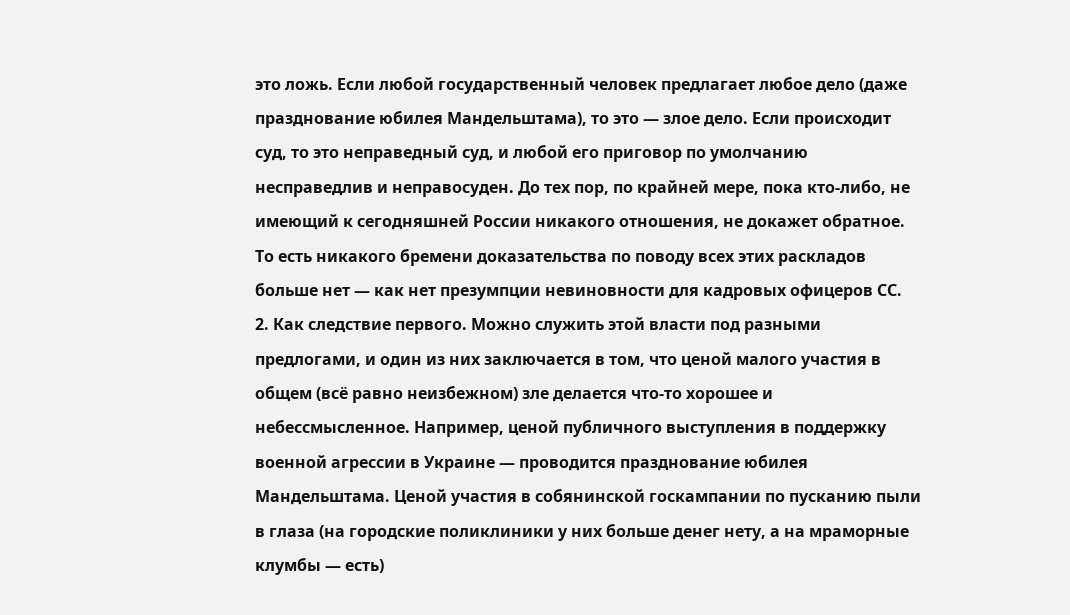это ложь. Если любой государственный человек предлагает любое дело (даже празднование юбилея Мандельштама), то это — злое дело. Если происходит суд, то это неправедный суд, и любой его приговор по умолчанию несправедлив и неправосуден. До тех пор, по крайней мере, пока кто-либо, не имеющий к сегодняшней России никакого отношения, не докажет обратное. То есть никакого бремени доказательства по поводу всех этих раскладов больше нет — как нет презумпции невиновности для кадровых офицеров СС.
2. Как следствие первого. Можно служить этой власти под разными предлогами, и один из них заключается в том, что ценой малого участия в общем (всё равно неизбежном) зле делается что-то хорошее и небессмысленное. Например, ценой публичного выступления в поддержку военной агрессии в Украине — проводится празднование юбилея Мандельштама. Ценой участия в собянинской госкампании по пусканию пыли в глаза (на городские поликлиники у них больше денег нету, а на мраморные клумбы — есть)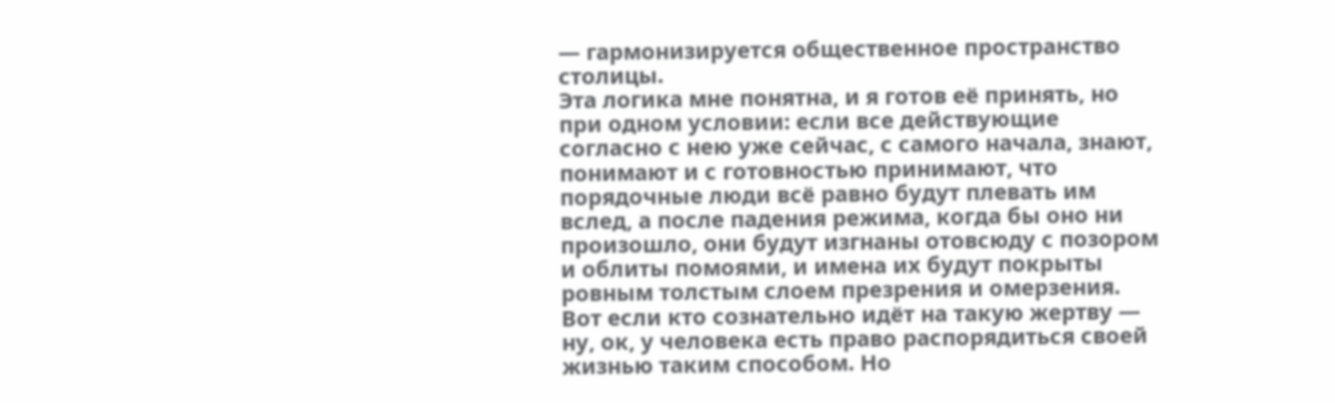— гармонизируется общественное пространство столицы.
Эта логика мне понятна, и я готов её принять, но при одном условии: если все действующие согласно с нею уже сейчас, с самого начала, знают, понимают и с готовностью принимают, что порядочные люди всё равно будут плевать им вслед, а после падения режима, когда бы оно ни произошло, они будут изгнаны отовсюду с позором и облиты помоями, и имена их будут покрыты ровным толстым слоем презрения и омерзения. Вот если кто сознательно идёт на такую жертву — ну, ок, у человека есть право распорядиться своей жизнью таким способом. Но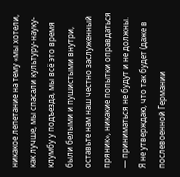никакое лепетание на тему «мы хотели, как лучше, мы спасали культуру-науку-клумбу у подъезда, мы всё это время были белыми и пушистыми внутри, оставьте нам наш честно заслуженный пряник», никакие попытки оправдаться — приниматься не будут и не должны.
Я не утверждаю, что так будет (даже в послевоенной Германии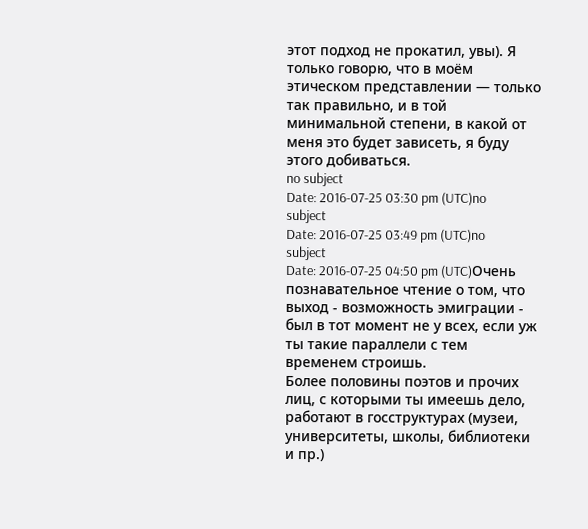этот подход не прокатил, увы). Я только говорю, что в моём этическом представлении — только так правильно, и в той минимальной степени, в какой от меня это будет зависеть, я буду этого добиваться.
no subject
Date: 2016-07-25 03:30 pm (UTC)no subject
Date: 2016-07-25 03:49 pm (UTC)no subject
Date: 2016-07-25 04:50 pm (UTC)Очень познавательное чтение о том, что выход - возможность эмиграции - был в тот момент не у всех, если уж ты такие параллели с тем временем строишь.
Более половины поэтов и прочих лиц, с которыми ты имеешь дело, работают в госструктурах (музеи, университеты, школы, библиотеки и пр.)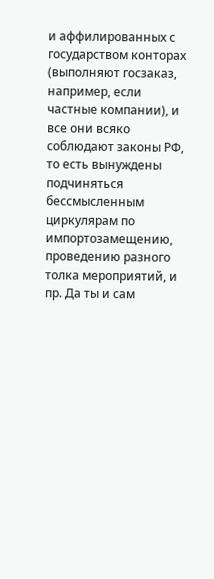и аффилированных с государством конторах (выполняют госзаказ, например, если частные компании), и все они всяко соблюдают законы РФ, то есть вынуждены подчиняться бессмысленным циркулярам по импортозамещению, проведению разного толка мероприятий, и пр. Да ты и сам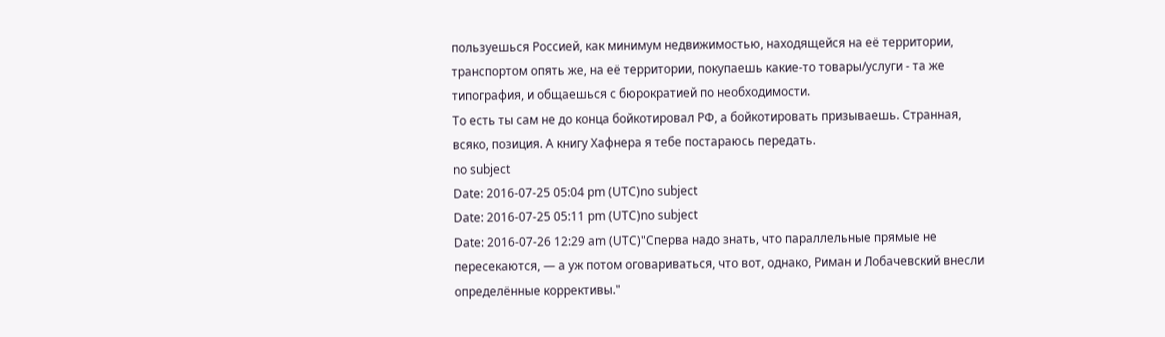пользуешься Россией, как минимум недвижимостью, находящейся на её территории, транспортом опять же, на её территории, покупаешь какие-то товары/услуги - та же типография, и общаешься с бюрократией по необходимости.
То есть ты сам не до конца бойкотировал РФ, а бойкотировать призываешь. Странная, всяко, позиция. А книгу Хафнера я тебе постараюсь передать.
no subject
Date: 2016-07-25 05:04 pm (UTC)no subject
Date: 2016-07-25 05:11 pm (UTC)no subject
Date: 2016-07-26 12:29 am (UTC)"Сперва надо знать, что параллельные прямые не пересекаются, — а уж потом оговариваться, что вот, однако, Риман и Лобачевский внесли определённые коррективы."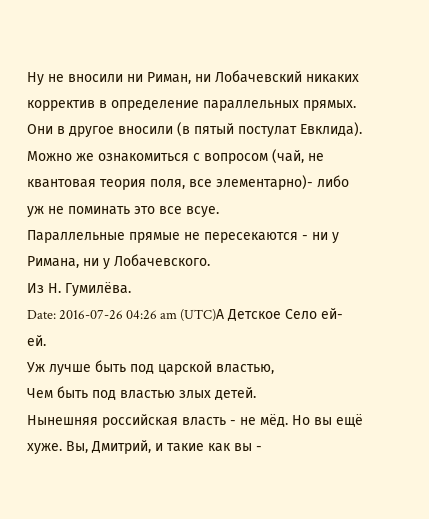Ну не вносили ни Риман, ни Лобачевский никаких корректив в определение параллельных прямых. Они в другое вносили (в пятый постулат Евклида).
Можно же ознакомиться с вопросом (чай, не квантовая теория поля, все элементарно)- либо уж не поминать это все всуе.
Параллельные прямые не пересекаются - ни у Римана, ни у Лобачевского.
Из Н. Гумилёва.
Date: 2016-07-26 04:26 am (UTC)А Детское Село ей-ей.
Уж лучше быть под царской властью,
Чем быть под властью злых детей.
Нынешняя российская власть - не мёд. Но вы ещё хуже. Вы, Дмитрий, и такие как вы -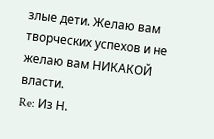злые дети. Желаю вам творческих успехов и не желаю вам НИКАКОЙ власти.
Re: Из Н.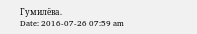Гумилёва.
Date: 2016-07-26 07:59 am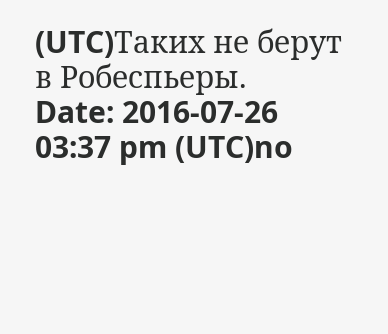(UTC)Таких не берут в Робеспьеры.
Date: 2016-07-26 03:37 pm (UTC)no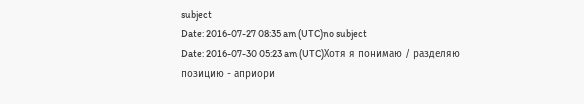subject
Date: 2016-07-27 08:35 am (UTC)no subject
Date: 2016-07-30 05:23 am (UTC)Хотя я понимаю / разделяю позицию - априори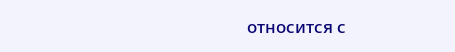относится с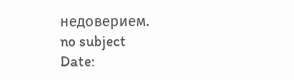недоверием.
no subject
Date: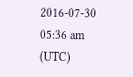2016-07-30 05:36 am (UTC)